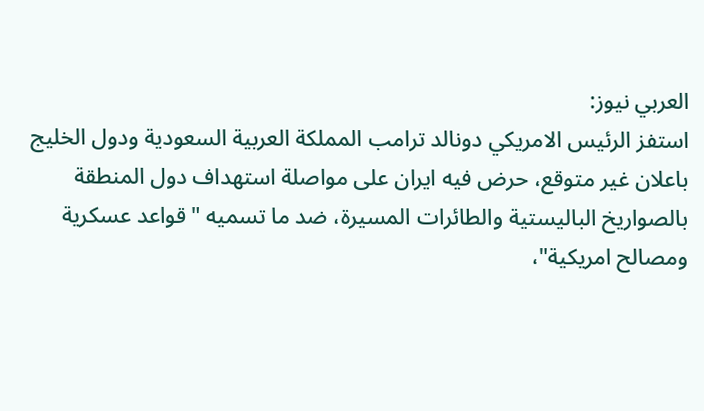العربي نيوز:
استفز الرئيس الامريكي دونالد ترامب المملكة العربية السعودية ودول الخليج باعلان غير متوقع، حرض فيه ايران على مواصلة استهداف دول المنطقة بالصواريخ الباليستية والطائرات المسيرة، ضد ما تسميه "قواعد عسكرية ومصالح امريكية"،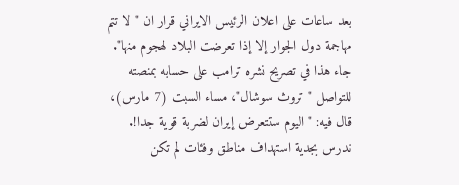بعد ساعات على اعلان الرئيس الايراني قرار ان "لا تتم مهاجمة دول الجوار إلا إذا تعرضت البلاد لهجوم منها".
جاء هذا في تصريح نشره ترامب على حسابه بمنصته للتواصل "تروث سوشال"، مساء السبت (7 مارس)، قال فيه: "اليوم ستتعرض إيران لضربة قوية جدا!. ندرس بجدية استهداف مناطق وفئات لم تكن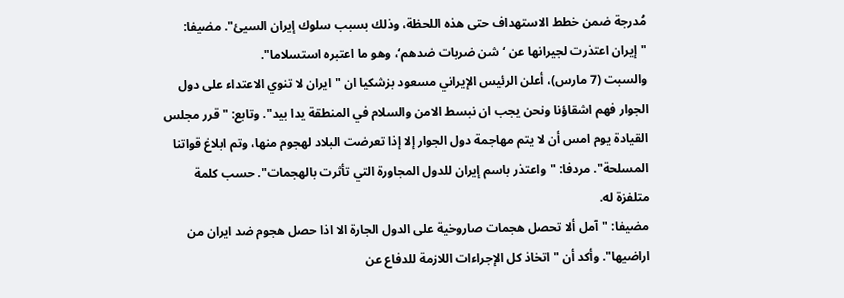مُدرجة ضمن خطط الاستهداف حتى هذه اللحظة، وذلك بسبب سلوك إيران السيئ". مضيفا: "إيران اعتذرت لجيرانها عن ‘شن ضربات ضدهم‘، وهو ما اعتبره استسلاما".
والسبت (7 مارس)، أعلن الرئيس الإيراني مسعود بزشكيا ان "ايران لا تنوي الاعتداء على دول الجوار فهم اشقاؤنا ونحن يجب ان نبسط الامن والسلام في المنطقة يدا بيد". وتابع: "قرر مجلس القيادة يوم امس أن لا يتم مهاجمة دول الجوار إلا إذا تعرضت البلاد لهجوم منها، وتم ابلاغ قواتنا المسلحة". مردفا: "واعتذر باسم إيران للدول المجاورة التي تأثرت بالهجمات". حسب كلمة متلفزة له.
مضيفا: "آمل ألا تحصل هجمات صاروخية على الدول الجارة الا اذا حصل هجوم ضد ايران من اراضيها". وأكد أن "اتخاذ كل الإجراءات اللازمة للدفاع عن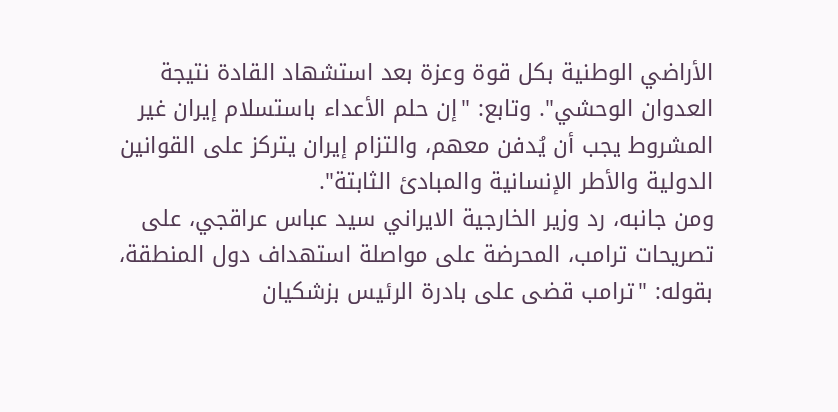الأراضي الوطنية بكل قوة وعزة بعد استشهاد القادة نتيجة العدوان الوحشي". وتابع: "إن حلم الأعداء باستسلام إيران غير المشروط يجب أن يُدفن معهم، والتزام إيران يتركز على القوانين الدولية والأطر الإنسانية والمبادئ الثابتة".
ومن جانبه، رد وزير الخارجية الايراني سيد عباس عراقجي، على تصريحات ترامب، المحرضة على مواصلة استهداف دول المنطقة، بقوله: "ترامب قضى على بادرة الرئيس بزشكيان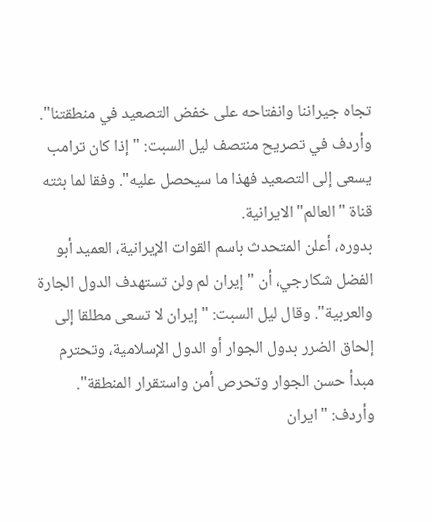تجاه جيراننا وانفتاحه على خفض التصعيد في منطقتنا". وأردف في تصريح منتصف ليل السبت: "إذا كان ترامب يسعى إلى التصعيد فهذا ما سيحصل عليه". وفقا لما بثته قناة "العالم" الايرانية.
بدوره، أعلن المتحدث باسم القوات الإيرانية، العميد أبو الفضل شكارجي، أن "إيران لم ولن تستهدف الدول الجارة والعربية". وقال ليل السبت: "إيران لا تسعى مطلقا إلى إلحاق الضرر بدول الجوار أو الدول الإسلامية، وتحترم مبدأ حسن الجوار وتحرص أمن واستقرار المنطقة". وأردف: "ايران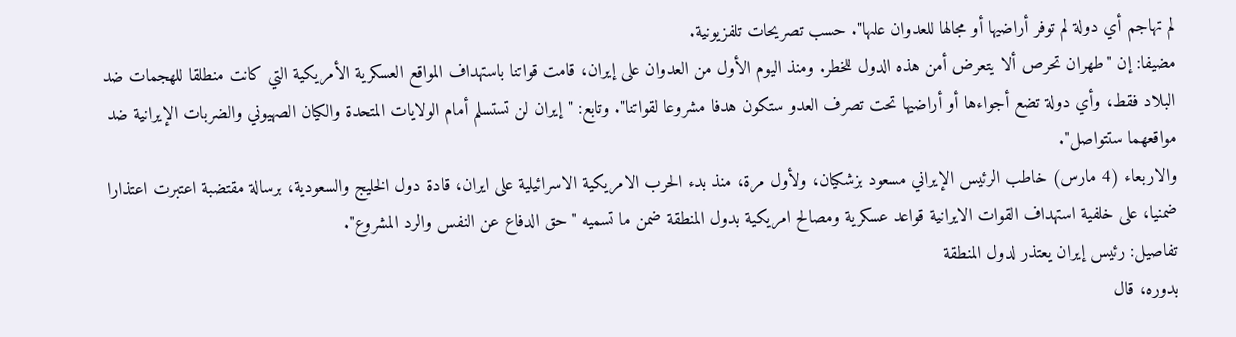لم تهاجم أي دولة لم توفر أراضيها أو مجالها للعدوان علىها". حسب تصريحات تلفزيونية.
مضيفا: إن "طهران تحرص ألا يتعرض أمن هذه الدول للخطر. ومنذ اليوم الأول من العدوان على إيران، قامت قواتنا باستهداف المواقع العسكرية الأمريكية التي كانت منطلقا للهجمات ضد البلاد فقط، وأي دولة تضع أجواءها أو أراضيها تحت تصرف العدو ستكون هدفا مشروعا لقواتنا". وتابع: "إيران لن تستسلم أمام الولايات المتحدة والكيان الصهيوني والضربات الإيرانية ضد مواقعهما ستتواصل".
والاربعاء (4 مارس) خاطب الرئيس الإيراني مسعود بزشكيان، ولأول مرة، منذ بدء الحرب الامريكية الاسرائيلية على ايران، قادة دول الخليج والسعودية، برسالة مقتضبة اعتبرت اعتذارا ضمنيا، على خلفية استهداف القوات الايرانية قواعد عسكرية ومصالح امريكية بدول المنطقة ضمن ما تسميه "حق الدفاع عن النفس والرد المشروع".
تفاصيل: رئيس إيران يعتذر لدول المنطقة
بدوره، قال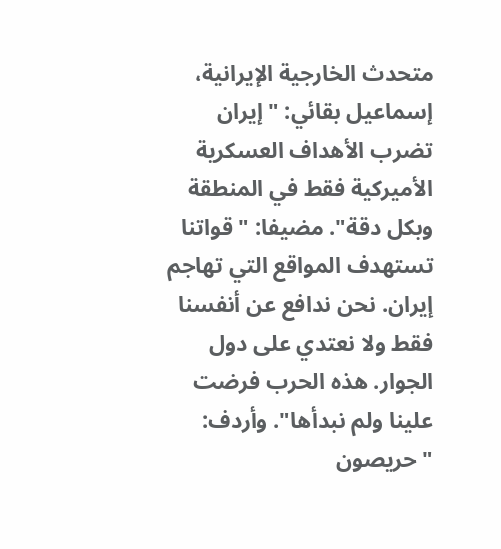متحدث الخارجية الإيرانية، إسماعيل بقائي: "إيران تضرب الأهداف العسكرية الأميركية فقط في المنطقة وبكل دقة". مضيفا: "قواتنا تستهدف المواقع التي تهاجم إيران. نحن ندافع عن أنفسنا فقط ولا نعتدي على دول الجوار. هذه الحرب فرضت علينا ولم نبدأها". وأردف: "حريصون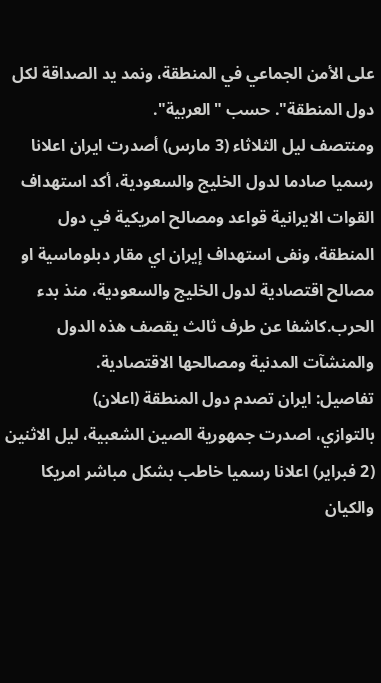على الأمن الجماعي في المنطقة، ونمد يد الصداقة لكل دول المنطقة". حسب "العربية".
ومنتصف ليل الثلاثاء (3 مارس) أصدرت ايران اعلانا رسميا صادما لدول الخليج والسعودية، أكد استهداف القوات الايرانية قواعد ومصالح امريكية في دول المنطقة، ونفى استهداف إيران اي مقار دبلوماسية او مصالح اقتصادية لدول الخليج والسعودية، منذ بدء الحرب.كاشفا عن طرف ثالث يقصف هذه الدول والمنشآت المدنية ومصالحها الاقتصادية.
تفاصيل: ايران تصدم دول المنطقة (اعلان)
بالتوازي، اصدرت جمهورية الصين الشعبية، ليل الاثنين (2 فبراير) اعلانا رسميا خاطب بشكل مباشر امريكا والكيان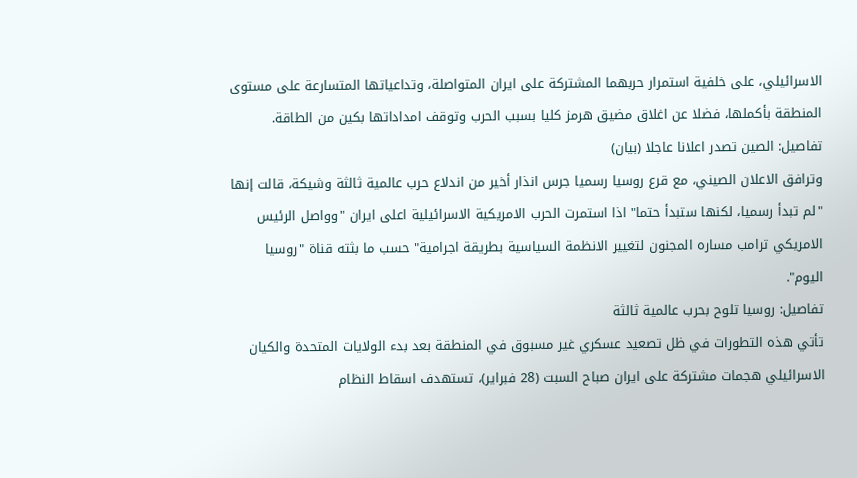الاسرائيلي، على خلفية استمرار حربهما المشتركة على ايران المتواصلة، وتداعياتها المتسارعة على مستوى المنطقة بأكملها، فضلا عن اغلاق مضيق هرمز كليا بسبب الحرب وتوقف امداداتها بكين من الطاقة.
تفاصيل: الصين تصدر اعلانا عاجلا (بيان)
وترافق الاعلان الصيني، مع قرع روسيا رسميا جرس انذار أخير من اندلاع حرب عالمية ثالثة وشيكة، قالت إنها "لم تبدأ رسميا، لكنها ستبدأ حتما" اذا استمرت الحرب الامريكية الاسرائيلية اعلى ايران "وواصل الرئيس الامريكي ترامب مساره المجنون لتغيير الانظمة السياسية بطريقة اجرامية" حسب ما بثته قناة "روسيا اليوم".
تفاصيل: روسيا تلوح بحرب عالمية ثالثة
تأتي هذه التطورات في ظل تصعيد عسكري غير مسبوق في المنطقة بعد بدء الولايات المتحدة والكيان الاسرائيلي هجمات مشتركة على ايران صباح السبت (28 فبراير)، تستهدف اسقاط النظام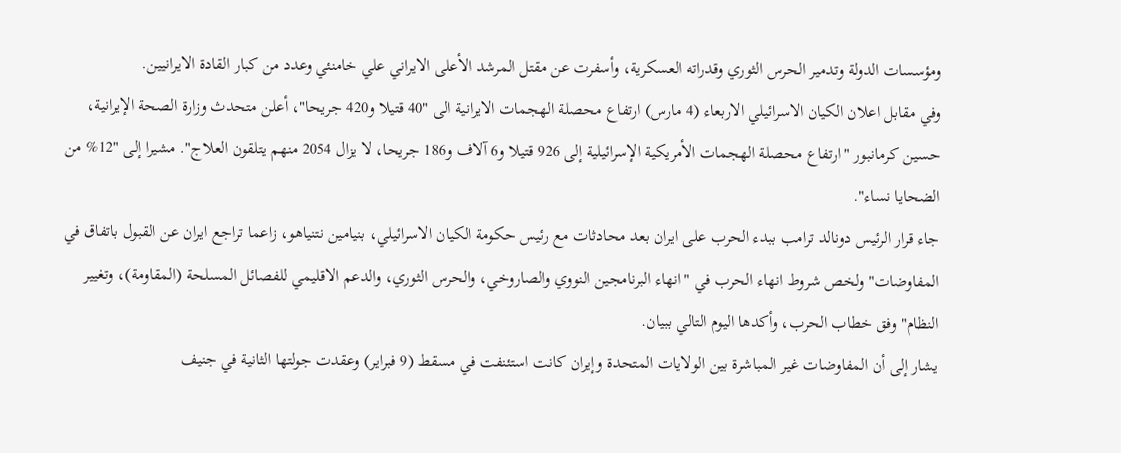ومؤسسات الدولة وتدمير الحرس الثوري وقدراته العسكرية، وأسفرت عن مقتل المرشد الأعلى الايراني علي خامنئي وعدد من كبار القادة الايرانيين.
وفي مقابل اعلان الكيان الاسرائيلي الاربعاء (4 مارس) ارتفاع محصلة الهجمات الايرانية الى "40 قتيلا و420 جريحا"، أعلن متحدث وزارة الصحة الإيرانية، حسين كرمانبور "ارتفاع محصلة الهجمات الأمريكية الإسرائيلية إلى 926 قتيلا و6 آلاف و186 جريحا، لا يزال 2054 منهم يتلقون العلاج". مشيرا إلى "12% من الضحايا نساء".
جاء قرار الرئيس دونالد ترامب ببدء الحرب على ايران بعد محادثات مع رئيس حكومة الكيان الاسرائيلي، بنيامين نتنياهو، زاعما تراجع ايران عن القبول باتفاق في المفاوضات" ولخص شروط انهاء الحرب في "انهاء البرنامجين النووي والصاروخي، والحرس الثوري، والدعم الاقليمي للفصائل المسلحة (المقاومة)، وتغيير النظام" وفق خطاب الحرب، وأكدها اليوم التالي ببيان.
يشار إلى أن المفاوضات غير المباشرة بين الولايات المتحدة وإيران كانت استئنفت في مسقط (9 فبراير) وعقدت جولتها الثانية في جنيف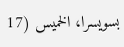بسويسرا، الخميس (17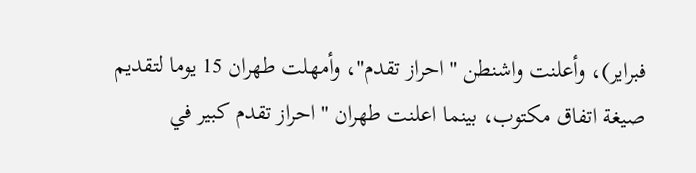فبراير)، وأعلنت واشنطن "احراز تقدم"، وأمهلت طهران 15 يوما لتقديم صيغة اتفاق مكتوب، بينما اعلنت طهران "احراز تقدم كبير في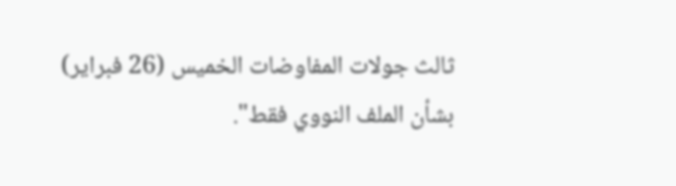ثالث جولات المفاوضات الخميس (26 فبراير) بشأن الملف النووي فقط".